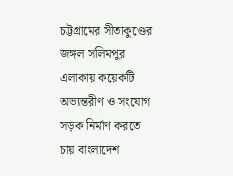চট্টগ্রামের সীতাকুণ্ডের জঙ্গল সলিমপুর এলাকায় কয়েকটি অভ্যন্তরীণ ও সংযোগ সড়ক নির্মাণ করতে চায় বাংলাদেশ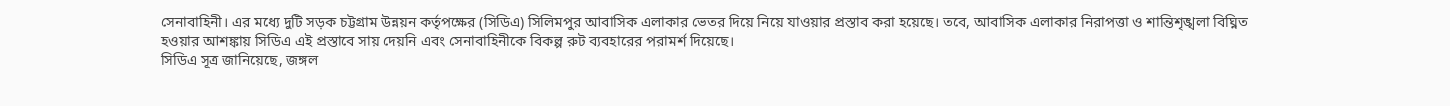সেনাবাহিনী। এর মধ্যে দুটি সড়ক চট্টগ্রাম উন্নয়ন কর্তৃপক্ষের (সিডিএ) সিলিমপুর আবাসিক এলাকার ভেতর দিয়ে নিয়ে যাওয়ার প্রস্তাব করা হয়েছে। তবে, আবাসিক এলাকার নিরাপত্তা ও শান্তিশৃঙ্খলা বিঘ্নিত হওয়ার আশঙ্কায় সিডিএ এই প্রস্তাবে সায় দেয়নি এবং সেনাবাহিনীকে বিকল্প রুট ব্যবহারের পরামর্শ দিয়েছে।
সিডিএ সূত্র জানিয়েছে, জঙ্গল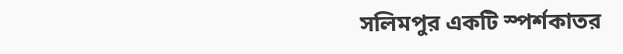সলিমপুর একটি স্পর্শকাতর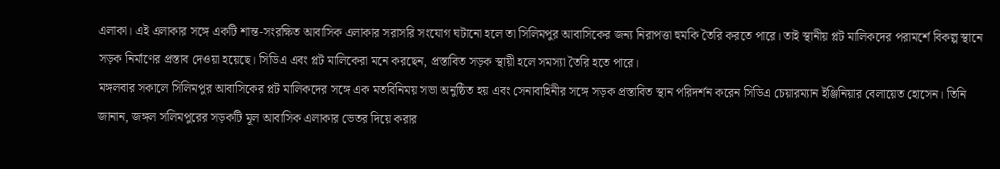এলাকা। এই এলাকার সঙ্গে একটি শান্ত-সংরক্ষিত আবাসিক এলাকার সরাসরি সংযোগ ঘটানো হলে তা সিলিমপুর আবাসিকের জন্য নিরাপত্তা হুমকি তৈরি করতে পারে। তাই স্থানীয় প্লট মালিকদের পরামর্শে বিকল্প স্থানে সড়ক নির্মাণের প্রস্তাব দেওয়া হয়েছে। সিডিএ এবং প্লট মালিকেরা মনে করছেন, প্রস্তাবিত সড়ক স্থায়ী হলে সমস্যা তৈরি হতে পারে।
মঙ্গলবার সকালে সিলিমপুর আবাসিকের প্লট মালিকদের সঙ্গে এক মতবিনিময় সভা অনুষ্ঠিত হয় এবং সেনাবাহিনীর সঙ্গে সড়ক প্রস্তাবিত স্থান পরিদর্শন করেন সিডিএ চেয়ারম্যান ইঞ্জিনিয়ার বেলায়েত হোসেন। তিনি জানান, জঙ্গল সলিমপুরের সড়কটি মূল আবাসিক এলাকার ভেতর দিয়ে করার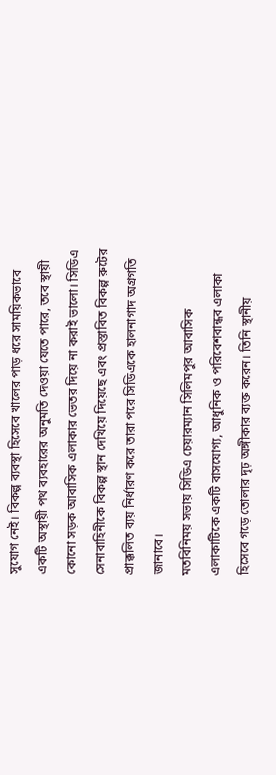সুযোগ নেই। বিকল্প ব্যবস্থা হিসেবে খালের পাড় ধরে সাময়িকভাবে একটি অস্থায়ী পথ ব্যবহারের অনুমতি দেওয়া যেতে পারে, তবে স্থায়ী কোনো সড়ক আবাসিক এলাকার ভেতর দিয়ে না করাই ভালো। সিডিএ সেনাবাহিনীকে বিকল্প স্থান দেখিয়ে দিয়েছে এবং প্রস্তাবিত বিকল্প রুটের প্রাক্কলিত ব্যয় নির্ধারণ করে তারা পরে সিডিএকে হালনাগাদ অগ্রগতি জানাবে।
মতবিনিময় সভায় সিডিএ চেয়ারম্যান সিলিমপুর আবাসিক এলাকাটিকে একটি বাসযোগ্য, আধুনিক ও পরিবেশবান্ধব এলাকা হিসেবে গড়ে তোলার দৃঢ় অঙ্গীকার ব্যক্ত করেন। তিনি স্থানীয়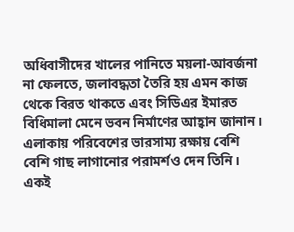অধিবাসীদের খালের পানিতে ময়লা-আবর্জনা না ফেলতে, জলাবদ্ধতা তৈরি হয় এমন কাজ থেকে বিরত থাকতে এবং সিডিএর ইমারত বিধিমালা মেনে ভবন নির্মাণের আহ্বান জানান। এলাকায় পরিবেশের ভারসাম্য রক্ষায় বেশি বেশি গাছ লাগানোর পরামর্শও দেন তিনি। একই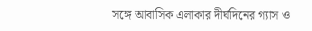সঙ্গে আবাসিক এলাকার দীর্ঘদিনের গ্যাস ও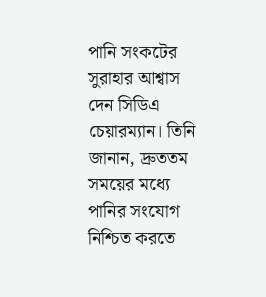পানি সংকটের সুরাহার আশ্বাস দেন সিডিএ চেয়ারম্যান। তিনি জানান, দ্রুততম সময়ের মধ্যে পানির সংযোগ নিশ্চিত করতে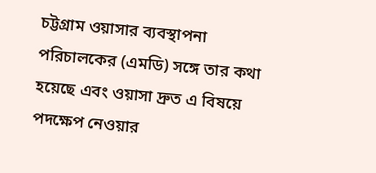চট্টগ্রাম ওয়াসার ব্যবস্থাপনা পরিচালকের (এমডি) সঙ্গে তার কথা হয়েছে এবং ওয়াসা দ্রুত এ বিষয়ে পদক্ষেপ নেওয়ার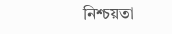নিশ্চয়তা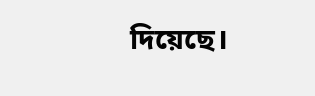দিয়েছে।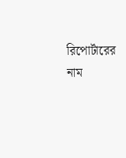রিপোর্টারের নাম